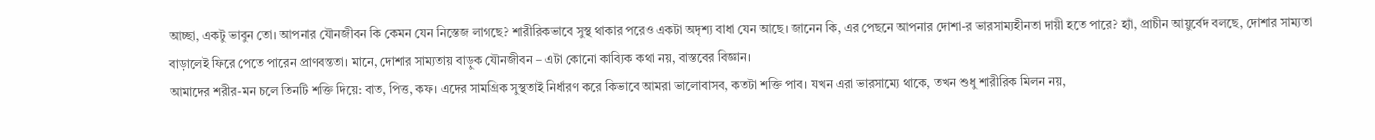আচ্ছা, একটু ভাবুন তো। আপনার যৌনজীবন কি কেমন যেন নিস্তেজ লাগছে? শারীরিকভাবে সুস্থ থাকার পরেও একটা অদৃশ্য বাধা যেন আছে। জানেন কি, এর পেছনে আপনার দোশা-র ভারসাম্যহীনতা দায়ী হতে পারে? হ্যাঁ, প্রাচীন আয়ুর্বেদ বলছে, দোশার সাম্যতা বাড়ালেই ফিরে পেতে পারেন প্রাণবন্ততা। মানে, দোশার সাম্যতায় বাড়ুক যৌনজীবন – এটা কোনো কাব্যিক কথা নয়, বাস্তবের বিজ্ঞান।
আমাদের শরীর-মন চলে তিনটি শক্তি দিয়ে: বাত, পিত্ত, কফ। এদের সামগ্রিক সুস্থতাই নির্ধারণ করে কিভাবে আমরা ভালোবাসব, কতটা শক্তি পাব। যখন এরা ভারসাম্যে থাকে, তখন শুধু শারীরিক মিলন নয়,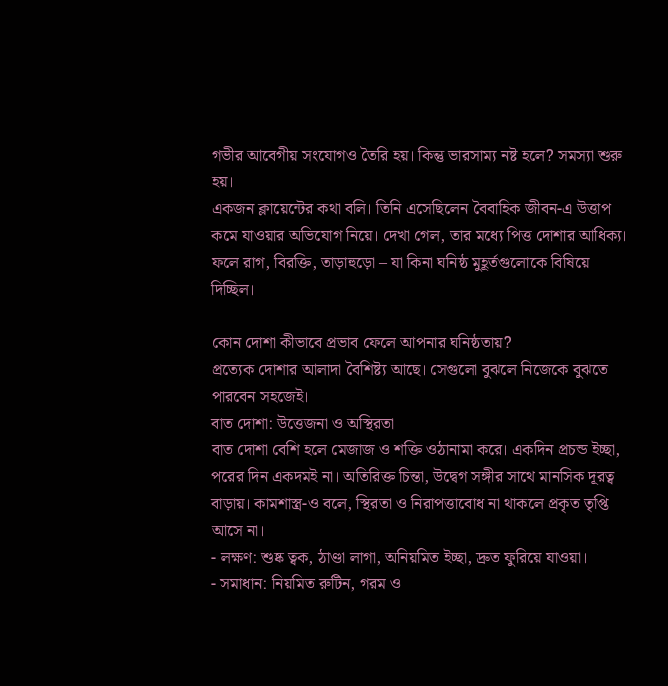গভীর আবেগীয় সংযোগও তৈরি হয়। কিন্তু ভারসাম্য নষ্ট হলে? সমস্যা শুরু হয়।
একজন ক্লায়েন্টের কথা বলি। তিনি এসেছিলেন বৈবাহিক জীবন-এ উত্তাপ কমে যাওয়ার অভিযোগ নিয়ে। দেখা গেল, তার মধ্যে পিত্ত দোশার আধিক্য। ফলে রাগ, বিরক্তি, তাড়াহুড়ো – যা কিনা ঘনিষ্ঠ মুহূর্তগুলোকে বিষিয়ে দিচ্ছিল।

কোন দোশা কীভাবে প্রভাব ফেলে আপনার ঘনিষ্ঠতায়?
প্রত্যেক দোশার আলাদা বৈশিষ্ট্য আছে। সেগুলো বুঝলে নিজেকে বুঝতে পারবেন সহজেই।
বাত দোশা: উত্তেজনা ও অস্থিরতা
বাত দোশা বেশি হলে মেজাজ ও শক্তি ওঠানামা করে। একদিন প্রচন্ড ইচ্ছা, পরের দিন একদমই না। অতিরিক্ত চিন্তা, উদ্বেগ সঙ্গীর সাথে মানসিক দূরত্ব বাড়ায়। কামশাস্ত্র-ও বলে, স্থিরতা ও নিরাপত্তাবোধ না থাকলে প্রকৃত তৃপ্তি আসে না।
- লক্ষণ: শুষ্ক ত্বক, ঠাণ্ডা লাগা, অনিয়মিত ইচ্ছা, দ্রুত ফুরিয়ে যাওয়া।
- সমাধান: নিয়মিত রুটিন, গরম ও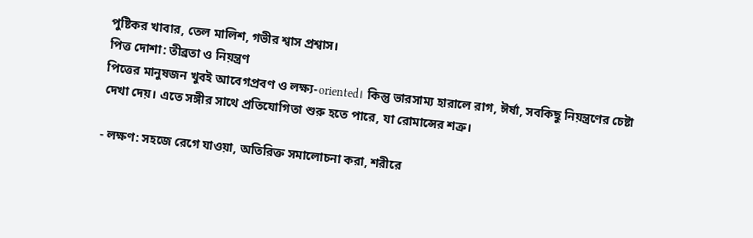পুষ্টিকর খাবার, তেল মালিশ, গভীর শ্বাস প্রশ্বাস।
পিত্ত দোশা: তীব্রতা ও নিয়ন্ত্রণ
পিত্তের মানুষজন খুবই আবেগপ্রবণ ও লক্ষ্য-oriented। কিন্তু ভারসাম্য হারালে রাগ, ঈর্ষা, সবকিছু নিয়ন্ত্রণের চেষ্টা দেখা দেয়। এতে সঙ্গীর সাথে প্রতিযোগিতা শুরু হতে পারে, যা রোমান্সের শত্রু।

- লক্ষণ: সহজে রেগে যাওয়া, অতিরিক্ত সমালোচনা করা, শরীরে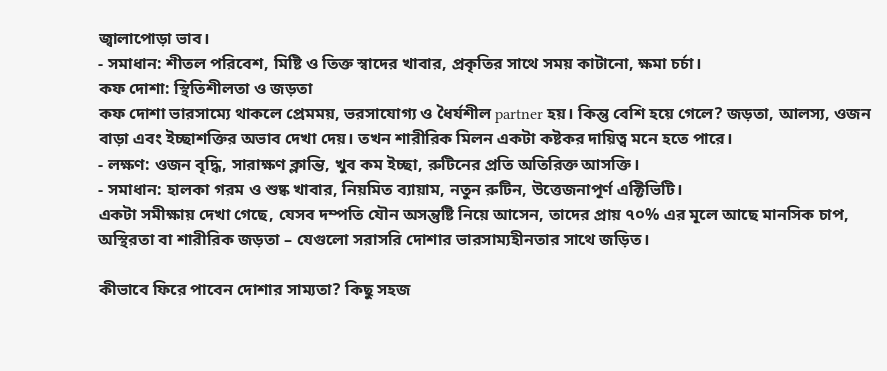জ্বালাপোড়া ভাব।
- সমাধান: শীতল পরিবেশ, মিষ্টি ও তিক্ত স্বাদের খাবার, প্রকৃতির সাথে সময় কাটানো, ক্ষমা চর্চা।
কফ দোশা: স্থিতিশীলতা ও জড়তা
কফ দোশা ভারসাম্যে থাকলে প্রেমময়, ভরসাযোগ্য ও ধৈর্যশীল partner হয়। কিন্তু বেশি হয়ে গেলে? জড়তা, আলস্য, ওজন বাড়া এবং ইচ্ছাশক্তির অভাব দেখা দেয়। তখন শারীরিক মিলন একটা কষ্টকর দায়িত্ব মনে হতে পারে।
- লক্ষণ: ওজন বৃদ্ধি, সারাক্ষণ ক্লান্তি, খুব কম ইচ্ছা, রুটিনের প্রতি অতিরিক্ত আসক্তি।
- সমাধান: হালকা গরম ও শুষ্ক খাবার, নিয়মিত ব্যায়াম, নতুন রুটিন, উত্তেজনাপূর্ণ এক্টিভিটি।
একটা সমীক্ষায় দেখা গেছে, যেসব দম্পতি যৌন অসন্তুষ্টি নিয়ে আসেন, তাদের প্রায় ৭০% এর মূলে আছে মানসিক চাপ, অস্থিরতা বা শারীরিক জড়তা – যেগুলো সরাসরি দোশার ভারসাম্যহীনতার সাথে জড়িত।

কীভাবে ফিরে পাবেন দোশার সাম্যতা? কিছু সহজ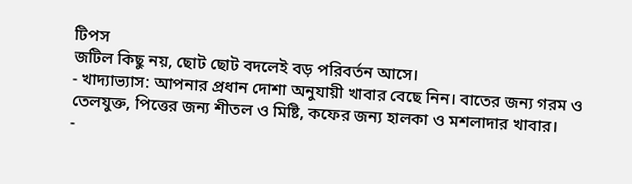টিপস
জটিল কিছু নয়, ছোট ছোট বদলেই বড় পরিবর্তন আসে।
- খাদ্যাভ্যাস: আপনার প্রধান দোশা অনুযায়ী খাবার বেছে নিন। বাতের জন্য গরম ও তেলযুক্ত, পিত্তের জন্য শীতল ও মিষ্টি, কফের জন্য হালকা ও মশলাদার খাবার।
-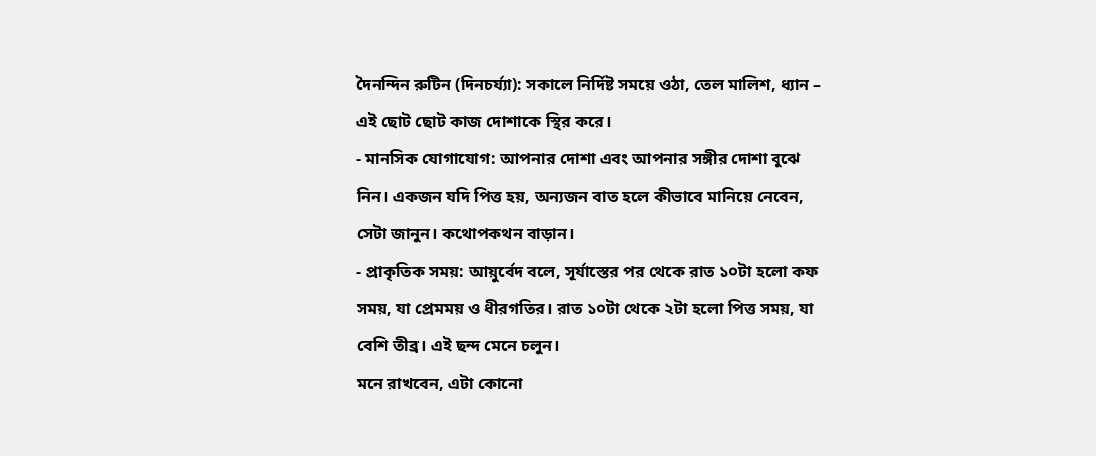দৈনন্দিন রুটিন (দিনচর্য্যা): সকালে নির্দিষ্ট সময়ে ওঠা, তেল মালিশ, ধ্যান – এই ছোট ছোট কাজ দোশাকে স্থির করে।
- মানসিক যোগাযোগ: আপনার দোশা এবং আপনার সঙ্গীর দোশা বুঝে নিন। একজন যদি পিত্ত হয়, অন্যজন বাত হলে কীভাবে মানিয়ে নেবেন, সেটা জানুন। কথোপকথন বাড়ান।
- প্রাকৃতিক সময়: আয়ুর্বেদ বলে, সূর্যাস্তের পর থেকে রাত ১০টা হলো কফ সময়, যা প্রেমময় ও ধীরগতির। রাত ১০টা থেকে ২টা হলো পিত্ত সময়, যা বেশি তীব্র। এই ছন্দ মেনে চলুন।
মনে রাখবেন, এটা কোনো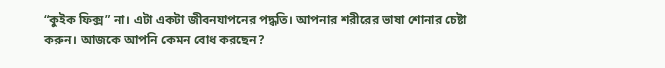“কুইক ফিক্স” না। এটা একটা জীবনযাপনের পদ্ধতি। আপনার শরীরের ভাষা শোনার চেষ্টা করুন। আজকে আপনি কেমন বোধ করছেন?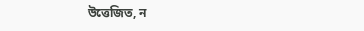উত্তেজিত, ন